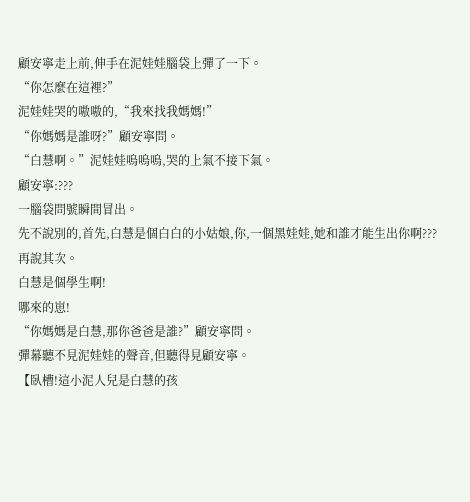顧安寧走上前,伸手在泥娃娃腦袋上彈了一下。
“你怎麼在這裡?”
泥娃娃哭的嗷嗷的,“我來找我媽媽!”
“你媽媽是誰呀?”顧安寧問。
“白慧啊。”泥娃娃嗚嗚嗚,哭的上氣不接下氣。
顧安寧:???
一腦袋問號瞬間冒出。
先不說別的,首先,白慧是個白白的小姑娘,你,一個黑娃娃,她和誰才能生出你啊???
再說其次。
白慧是個學生啊!
哪來的崽!
“你媽媽是白慧,那你爸爸是誰?”顧安寧問。
彈幕聽不見泥娃娃的聲音,但聽得見顧安寧。
【臥槽!這小泥人兒是白慧的孩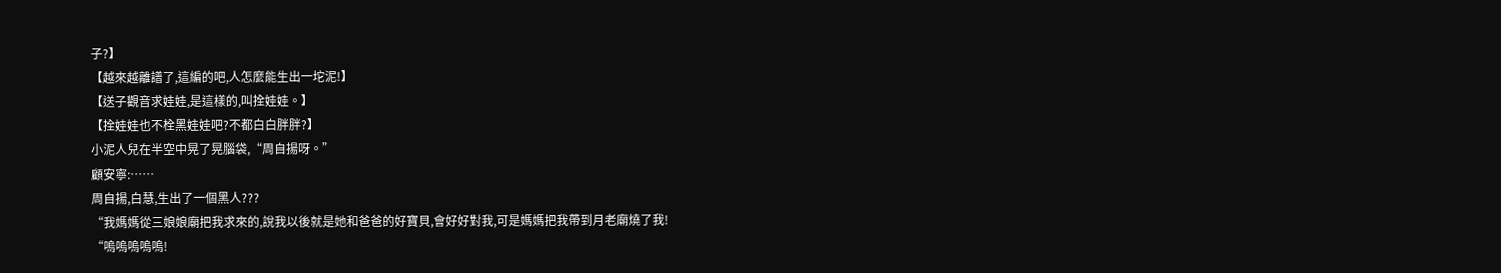子?】
【越來越離譜了,這編的吧,人怎麼能生出一坨泥!】
【送子觀音求娃娃,是這樣的,叫拴娃娃。】
【拴娃娃也不栓黑娃娃吧?不都白白胖胖?】
小泥人兒在半空中晃了晃腦袋,“周自揚呀。”
顧安寧:……
周自揚,白慧,生出了一個黑人???
“我媽媽從三娘娘廟把我求來的,說我以後就是她和爸爸的好寶貝,會好好對我,可是媽媽把我帶到月老廟燒了我!
“嗚嗚嗚嗚嗚!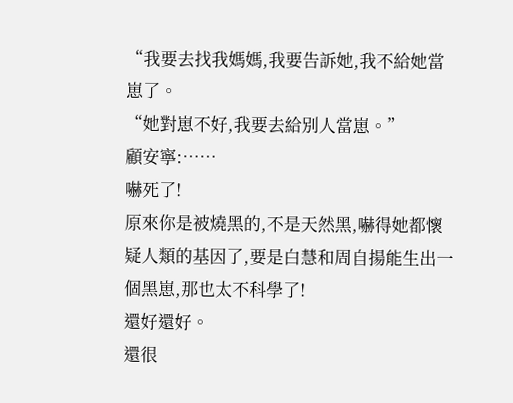“我要去找我媽媽,我要告訴她,我不給她當崽了。
“她對崽不好,我要去給別人當崽。”
顧安寧:……
嚇死了!
原來你是被燒黑的,不是天然黑,嚇得她都懷疑人類的基因了,要是白慧和周自揚能生出一個黑崽,那也太不科學了!
還好還好。
還很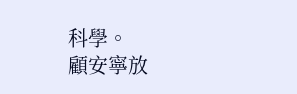科學。
顧安寧放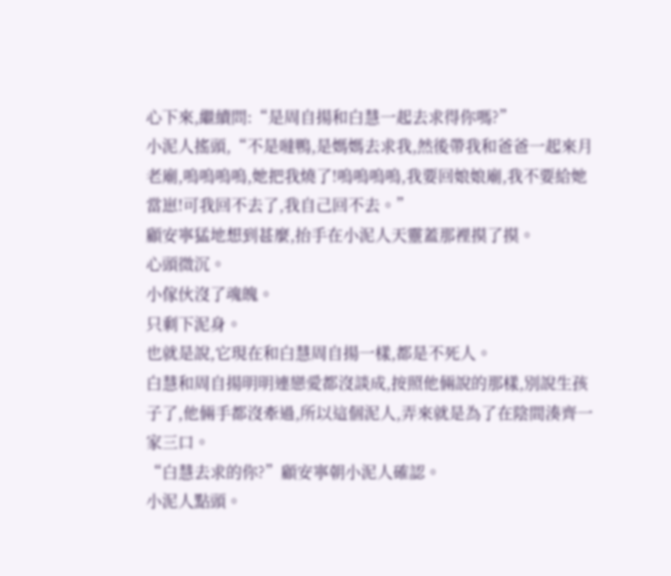心下來,繼續問:“是周自揚和白慧一起去求得你嗎?”
小泥人搖頭,“不是噠鴨,是媽媽去求我,然後帶我和爸爸一起來月老廟,嗚嗚嗚嗚,她把我燒了!嗚嗚嗚嗚,我要回娘娘廟,我不要給她當崽!可我回不去了,我自己回不去。”
顧安寧猛地想到甚麼,抬手在小泥人天靈蓋那裡摸了摸。
心頭微沉。
小傢伙沒了魂魄。
只剩下泥身。
也就是說,它現在和白慧周自揚一樣,都是不死人。
白慧和周自揚明明連戀愛都沒談成,按照他倆說的那樣,別說生孩子了,他倆手都沒牽過,所以這個泥人,弄來就是為了在陰間湊齊一家三口。
“白慧去求的你?”顧安寧朝小泥人確認。
小泥人點頭。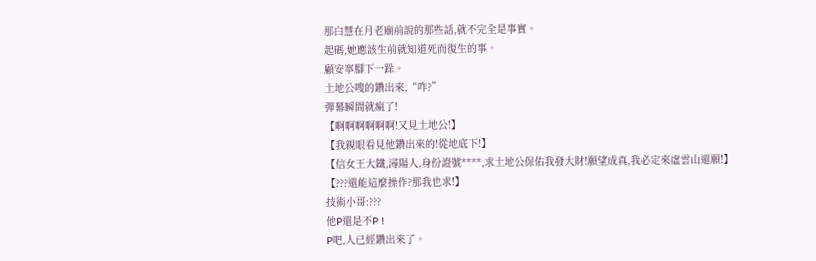那白慧在月老廟前說的那些話,就不完全是事實。
起碼,她應該生前就知道死而復生的事。
顧安寧腳下一跺。
土地公嗖的鑽出來,“咋?”
彈幕瞬間就瘋了!
【啊啊啊啊啊啊!又見土地公!】
【我親眼看見他鑽出來的!從地底下!】
【信女王大鐵,潯陽人,身份證號****,求土地公保佑我發大財!願望成真,我必定來虛雲山還願!】
【???還能這麼操作?那我也求!】
技術小哥:???
他P還是不P !
P吧,人已經鑽出來了。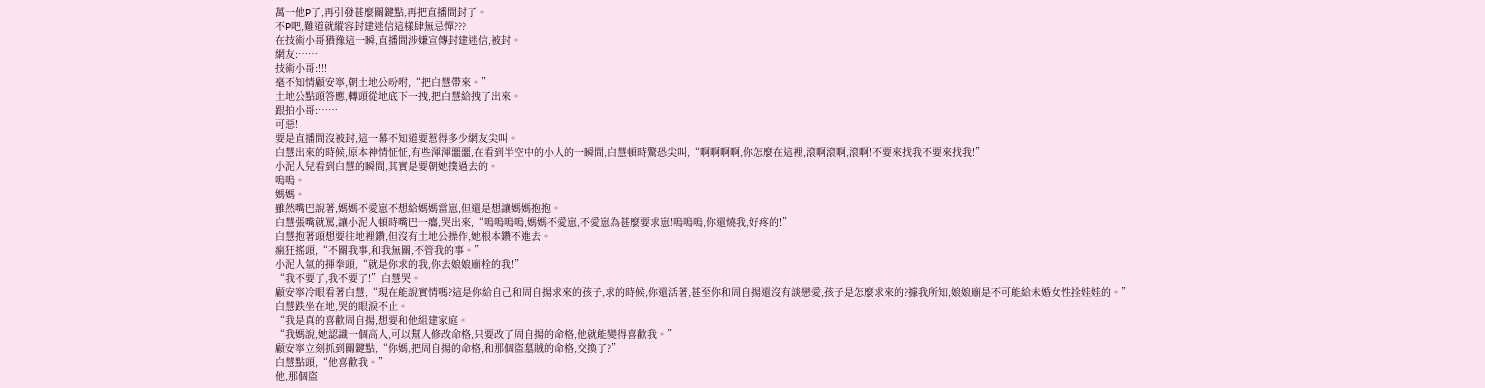萬一他P了,再引發甚麼關鍵點,再把直播間封了。
不P吧,難道就縱容封建迷信這樣肆無忌憚???
在技術小哥猶豫這一瞬,直播間涉嫌宣傳封建迷信,被封。
網友:……
技術小哥:!!!
毫不知情顧安寧,朝土地公吩咐,“把白慧帶來。”
土地公點頭答應,轉頭從地底下一拽,把白慧給拽了出來。
跟拍小哥:……
可惡!
要是直播間沒被封,這一幕不知道要惹得多少網友尖叫。
白慧出來的時候,原本神情怔怔,有些渾渾噩噩,在看到半空中的小人的一瞬間,白慧頓時驚恐尖叫,“啊啊啊啊,你怎麼在這裡,滾啊滾啊,滾啊!不要來找我不要來找我!”
小泥人兒看到白慧的瞬間,其實是要朝她撲過去的。
嗚嗚。
媽媽。
雖然嘴巴說著,媽媽不愛崽不想給媽媽當崽,但還是想讓媽媽抱抱。
白慧張嘴就罵,讓小泥人頓時嘴巴一癟,哭出來,“嗚嗚嗚嗚,媽媽不愛崽,不愛崽為甚麼要求崽!嗚嗚嗚,你還燒我,好疼的!”
白慧抱著頭想要往地裡鑽,但沒有土地公操作,她根本鑽不進去。
瘋狂搖頭,“不關我事,和我無關,不管我的事。”
小泥人氣的揮拳頭,“就是你求的我,你去娘娘廟栓的我!”
“我不要了,我不要了!”白慧哭。
顧安寧冷眼看著白慧,“現在能說實情嗎?這是你給自己和周自揚求來的孩子,求的時候,你還活著,甚至你和周自揚還沒有談戀愛,孩子是怎麼求來的?據我所知,娘娘廟是不可能給未婚女性拴娃娃的。”
白慧跌坐在地,哭的眼淚不止。
“我是真的喜歡周自揚,想要和他組建家庭。
“我媽說,她認識一個高人,可以幫人修改命格,只要改了周自揚的命格,他就能變得喜歡我。”
顧安寧立刻抓到關鍵點,“你媽,把周自揚的命格,和那個盜墓賊的命格,交換了?”
白慧點頭,“他喜歡我。”
他,那個盜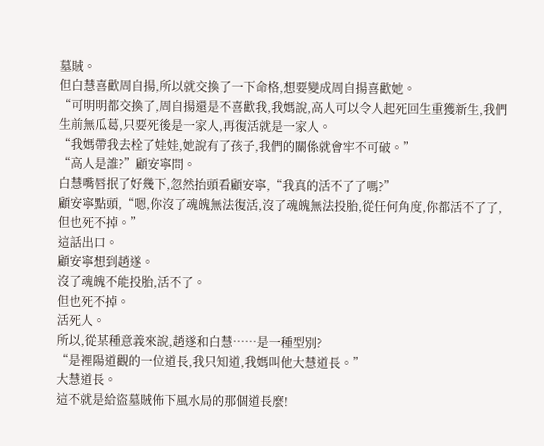墓賊。
但白慧喜歡周自揚,所以就交換了一下命格,想要變成周自揚喜歡她。
“可明明都交換了,周自揚還是不喜歡我,我媽說,高人可以令人起死回生重獲新生,我們生前無瓜葛,只要死後是一家人,再復活就是一家人。
“我媽帶我去栓了娃娃,她說有了孩子,我們的關係就會牢不可破。”
“高人是誰?”顧安寧問。
白慧嘴唇抿了好幾下,忽然抬頭看顧安寧,“我真的活不了了嗎?”
顧安寧點頭,“嗯,你沒了魂魄無法復活,沒了魂魄無法投胎,從任何角度,你都活不了了,但也死不掉。”
這話出口。
顧安寧想到趙遂。
沒了魂魄不能投胎,活不了。
但也死不掉。
活死人。
所以,從某種意義來說,趙遂和白慧……是一種型別?
“是裡陽道觀的一位道長,我只知道,我媽叫他大慧道長。”
大慧道長。
這不就是給盜墓賊佈下風水局的那個道長麼!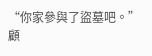“你家參與了盜墓吧。”顧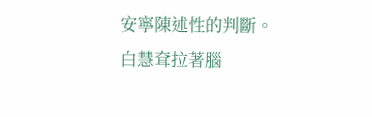安寧陳述性的判斷。
白慧耷拉著腦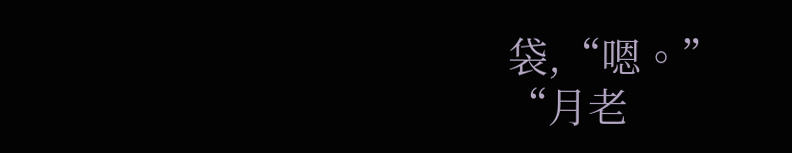袋,“嗯。”
“月老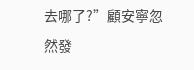去哪了?”顧安寧忽然發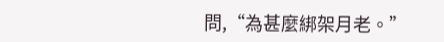問,“為甚麼綁架月老。”